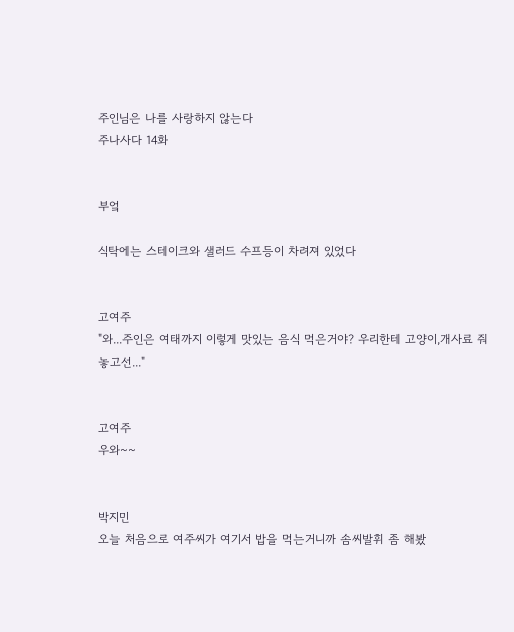주인님은 나를 사랑하지 않는다
주나사다 14화


부엌

식탁에는 스테이크와 샐러드 수프등이 차려져 있었다


고여주
"와...주인은 여태까지 이렇게 맛있는 음식 먹은거야? 우리한테 고양이,개사료 줘 놓고선..."


고여주
우와~~


박지민
오늘 처음으로 여주씨가 여기서 밥을 먹는거니까 솜씨발휘 좀 해봤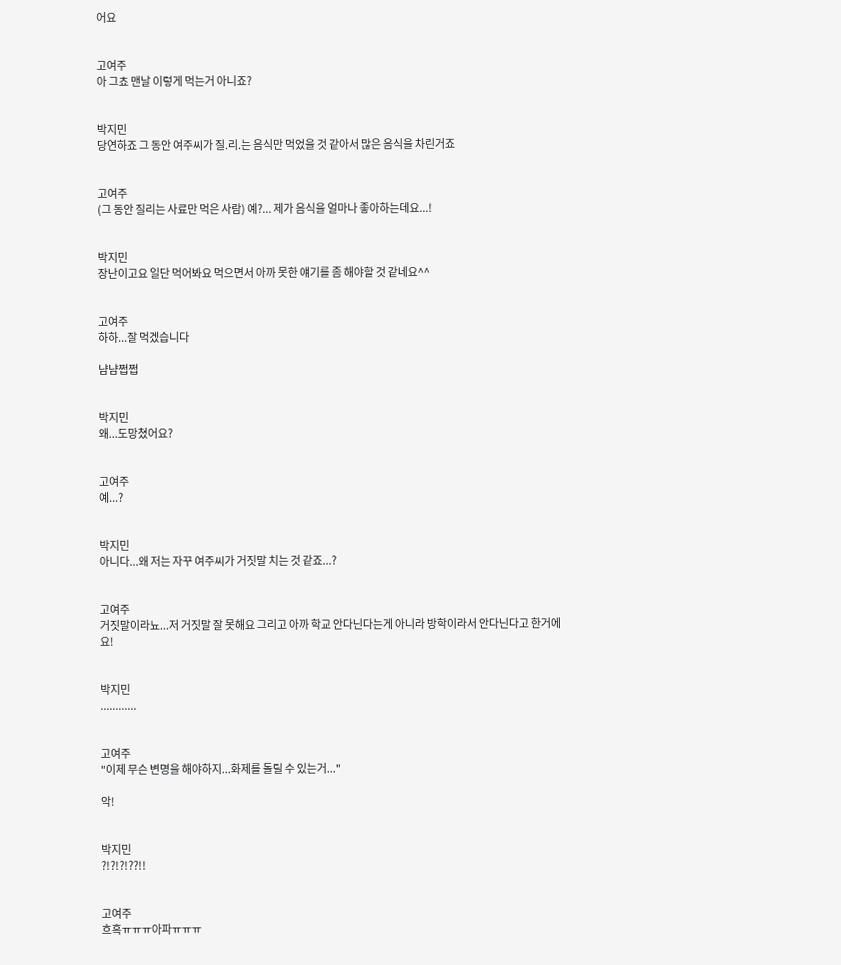어요


고여주
아 그쵸 맨날 이렇게 먹는거 아니죠?


박지민
당연하죠 그 동안 여주씨가 질.리.는 음식만 먹었을 것 같아서 많은 음식을 차린거죠


고여주
(그 동안 질리는 사료만 먹은 사람) 예?... 제가 음식을 얼마나 좋아하는데요...!


박지민
장난이고요 일단 먹어봐요 먹으면서 아까 못한 얘기를 좀 해야할 것 같네요^^


고여주
하하...잘 먹겠습니다

냠냠쩝쩝


박지민
왜...도망쳤어요?


고여주
예...?


박지민
아니다...왜 저는 자꾸 여주씨가 거짓말 치는 것 같죠...?


고여주
거짓말이라뇨...저 거짓말 잘 못해요 그리고 아까 학교 안다닌다는게 아니라 방학이라서 안다닌다고 한거에요!


박지민
............


고여주
"이제 무슨 변명을 해야하지...화제를 돌릴 수 있는거..."

악!


박지민
?!?!?!??!!


고여주
흐흑ㅠㅠㅠ아파ㅠㅠㅠ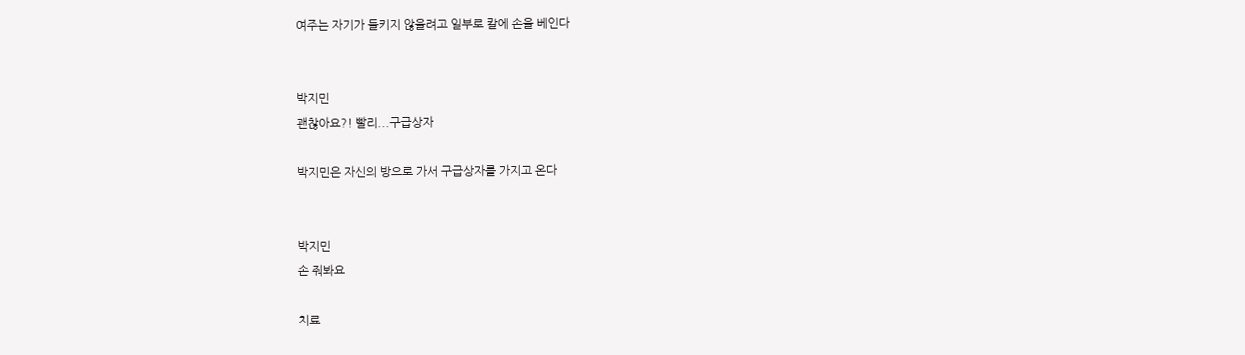여주는 자기가 들키지 않을려고 일부로 칼에 손을 베인다


박지민
괜찮아요?! 빨리...구급상자

박지민은 자신의 방으로 가서 구급상자를 가지고 온다


박지민
손 줘봐요

치료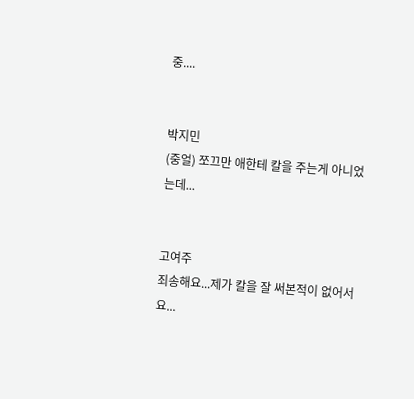중....


박지민
(중얼) 쪼끄만 애한테 칼을 주는게 아니었는데...


고여주
죄송해요...제가 칼을 잘 써본적이 없어서요...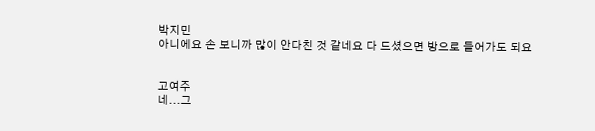박지민
아니에요 손 보니까 많이 안다친 것 같네요 다 드셨으면 방으로 들어가도 되요


고여주
네...그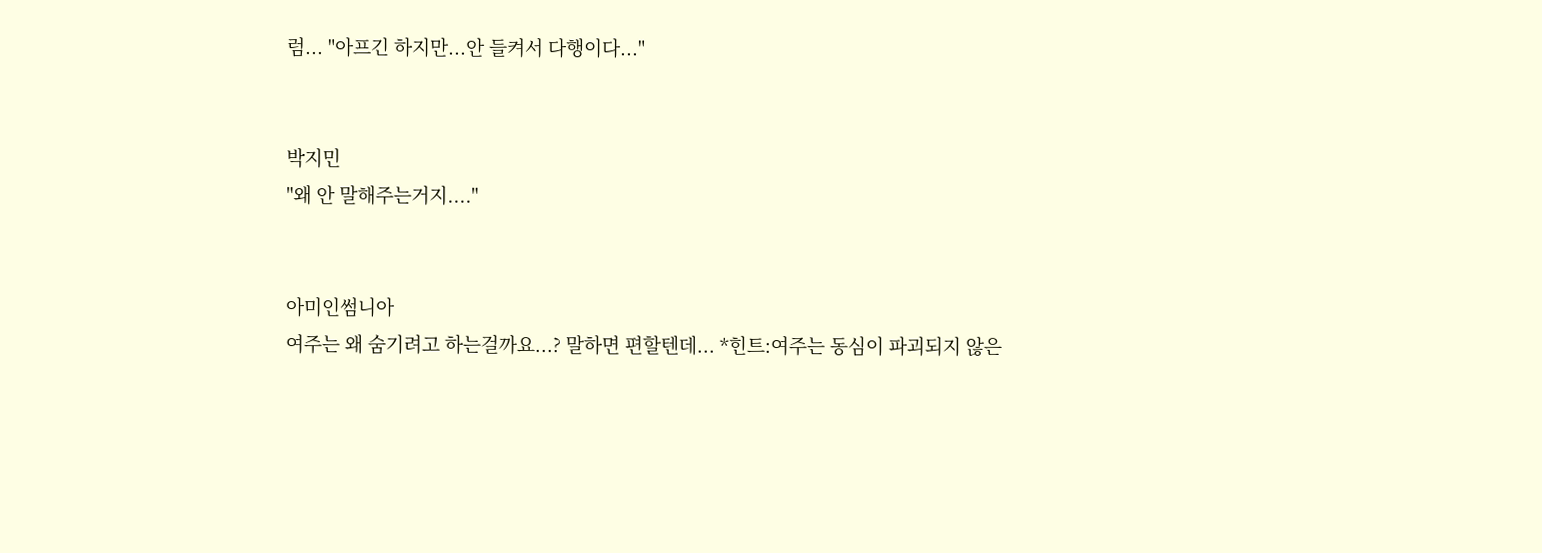럼... "아프긴 하지만...안 들켜서 다행이다..."


박지민
"왜 안 말해주는거지...."


아미인썸니아
여주는 왜 숨기려고 하는걸까요...? 말하면 편할텐데... *힌트:여주는 동심이 파괴되지 않은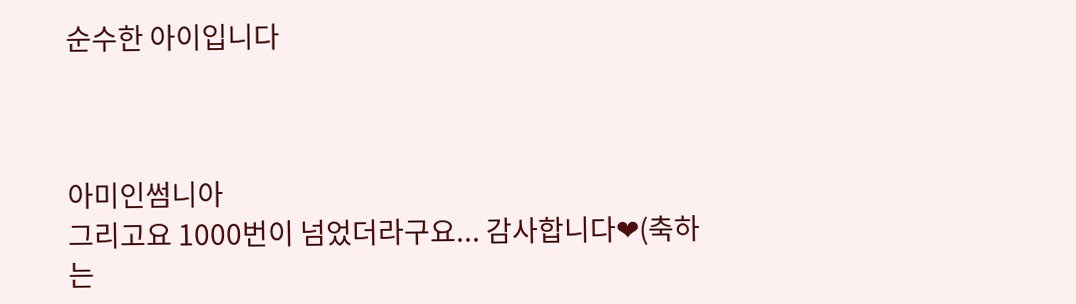순수한 아이입니다



아미인썸니아
그리고요 1000번이 넘었더라구요... 감사합니다❤(축하는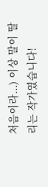처음이라...) 이상 말이 딸리는 작가였습니다!